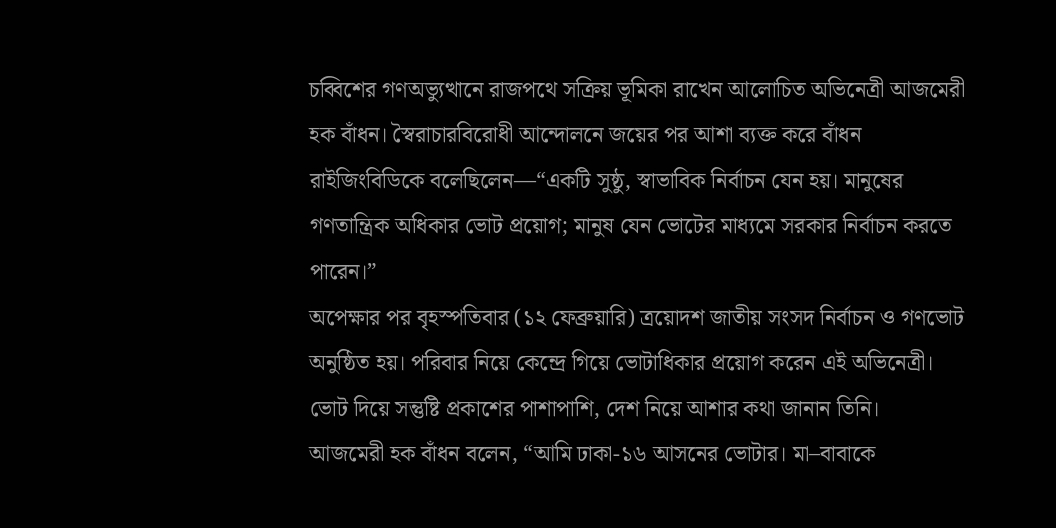চব্বিশের গণঅভ্যুত্থানে রাজপথে সক্রিয় ভূমিকা রাখেন আলোচিত অভিনেত্রী আজমেরী হক বাঁধন। স্বৈরাচারবিরোধী আন্দোলনে জয়ের পর আশা ব্যক্ত করে বাঁধন রাইজিংবিডিকে বলেছিলেন—“একটি সুষ্ঠু, স্বাভাবিক নির্বাচন যেন হয়। মানুষের গণতান্ত্রিক অধিকার ভোট প্রয়োগ; মানুষ যেন ভোটের মাধ্যমে সরকার নির্বাচন করতে পারেন।”
অপেক্ষার পর বৃহস্পতিবার (১২ ফেব্রুয়ারি) ত্রয়োদশ জাতীয় সংসদ নির্বাচন ও গণভোট অনুষ্ঠিত হয়। পরিবার নিয়ে কেন্দ্রে গিয়ে ভোটাধিকার প্রয়োগ করেন এই অভিনেত্রী। ভোট দিয়ে সন্তুষ্টি প্রকাশের পাশাপাশি, দেশ নিয়ে আশার কথা জানান তিনি।
আজমেরী হক বাঁধন বলেন, “আমি ঢাকা-১৬ আসনের ভোটার। মা–বাবাকে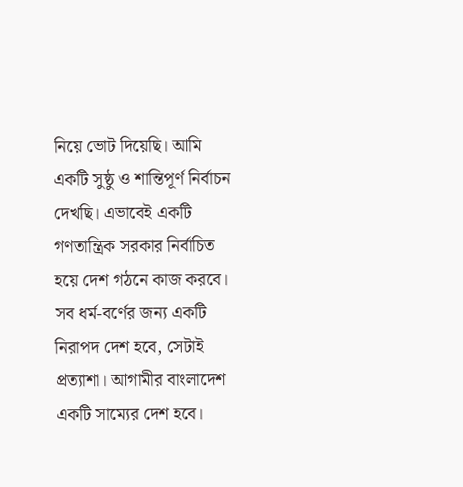নিয়ে ভোট দিয়েছি। আমি একটি সুষ্ঠু ও শান্তিপূর্ণ নির্বাচন দেখছি। এভাবেই একটি গণতান্ত্রিক সরকার নির্বাচিত হয়ে দেশ গঠনে কাজ করবে। সব ধর্ম-বর্ণের জন্য একটি নিরাপদ দেশ হবে, সেটাই প্রত্যাশা। আগামীর বাংলাদেশ একটি সাম্যের দেশ হবে।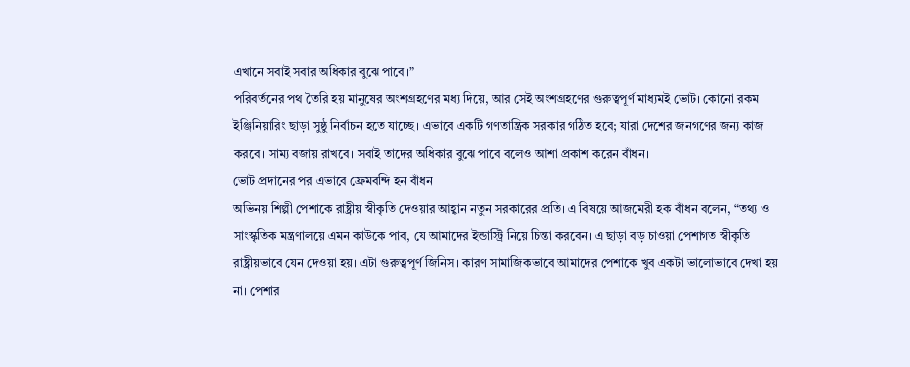এখানে সবাই সবার অধিকার বুঝে পাবে।”
পরিবর্তনের পথ তৈরি হয় মানুষের অংশগ্রহণের মধ্য দিয়ে, আর সেই অংশগ্রহণের গুরুত্বপূর্ণ মাধ্যমই ভোট। কোনো রকম ইঞ্জিনিয়ারিং ছাড়া সুষ্ঠু নির্বাচন হতে যাচ্ছে। এভাবে একটি গণতান্ত্রিক সরকার গঠিত হবে; যারা দেশের জনগণের জন্য কাজ করবে। সাম্য বজায় রাখবে। সবাই তাদের অধিকার বুঝে পাবে বলেও আশা প্রকাশ করেন বাঁধন।
ভোট প্রদানের পর এভাবে ফ্রেমবন্দি হন বাঁধন
অভিনয় শিল্পী পেশাকে রাষ্ট্রীয় স্বীকৃতি দেওয়ার আহ্বান নতুন সরকারের প্রতি। এ বিষয়ে আজমেরী হক বাঁধন বলেন, “তথ্য ও সাংস্কৃতিক মন্ত্রণালয়ে এমন কাউকে পাব, যে আমাদের ইন্ডাস্ট্রি নিয়ে চিন্তা করবেন। এ ছাড়া বড় চাওয়া পেশাগত স্বীকৃতি রাষ্ট্রীয়ভাবে যেন দেওয়া হয়। এটা গুরুত্বপূর্ণ জিনিস। কারণ সামাজিকভাবে আমাদের পেশাকে খুব একটা ভালোভাবে দেখা হয় না। পেশার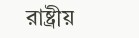রাষ্ট্রীয়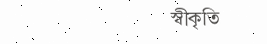স্বীকৃতি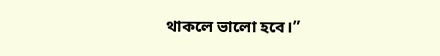থাকলে ভালো হবে।”